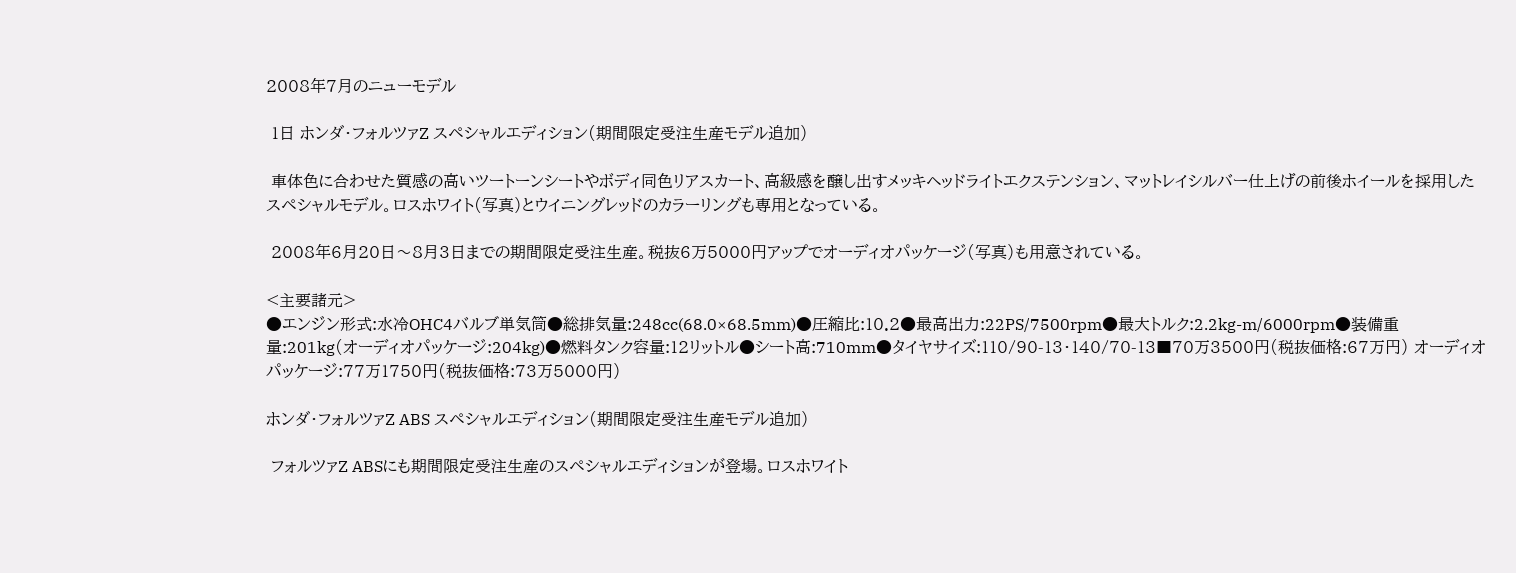2008年7月のニューモデル

 1日 ホンダ・フォルツァZ スペシャルエディション(期間限定受注生産モデル追加)

 車体色に合わせた質感の高いツートーンシートやボディ同色リアスカート、高級感を醸し出すメッキヘッドライトエクステンション、マットレイシルバー仕上げの前後ホイールを採用したスペシャルモデル。ロスホワイト(写真)とウイニングレッドのカラーリングも専用となっている。

 2008年6月20日〜8月3日までの期間限定受注生産。税抜6万5000円アップでオーディオパッケージ(写真)も用意されている。

<主要諸元>
●エンジン形式:水冷OHC4バルブ単気筒●総排気量:248cc(68.0×68.5mm)●圧縮比:10.2●最高出力:22PS/7500rpm●最大トルク:2.2kg-m/6000rpm●装備重量:201kg(オーディオパッケージ:204kg)●燃料タンク容量:12リットル●シート高:710mm●タイヤサイズ:110/90-13・140/70-13■70万3500円(税抜価格:67万円) オーディオパッケージ:77万1750円(税抜価格:73万5000円)

ホンダ・フォルツァZ ABS スペシャルエディション(期間限定受注生産モデル追加)

 フォルツァZ ABSにも期間限定受注生産のスペシャルエディションが登場。ロスホワイト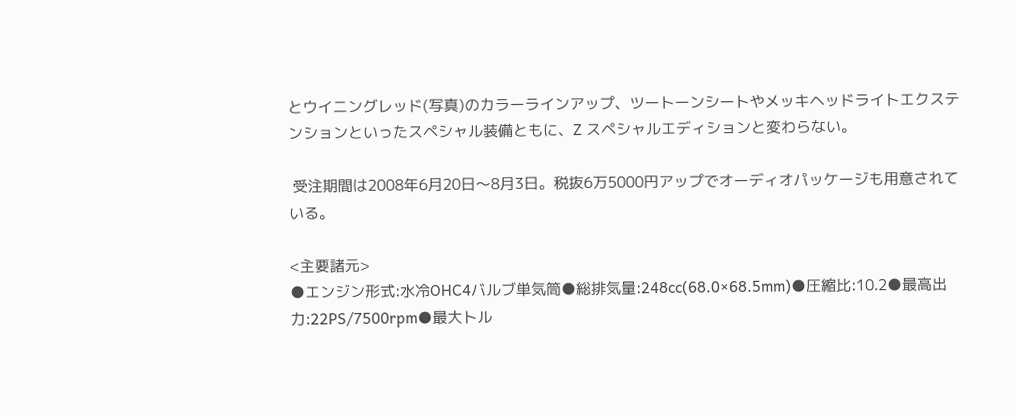とウイニングレッド(写真)のカラーラインアップ、ツートーンシートやメッキヘッドライトエクステンションといったスペシャル装備ともに、Z スペシャルエディションと変わらない。

 受注期間は2008年6月20日〜8月3日。税抜6万5000円アップでオーディオパッケージも用意されている。

<主要諸元>
●エンジン形式:水冷OHC4バルブ単気筒●総排気量:248cc(68.0×68.5mm)●圧縮比:10.2●最高出力:22PS/7500rpm●最大トル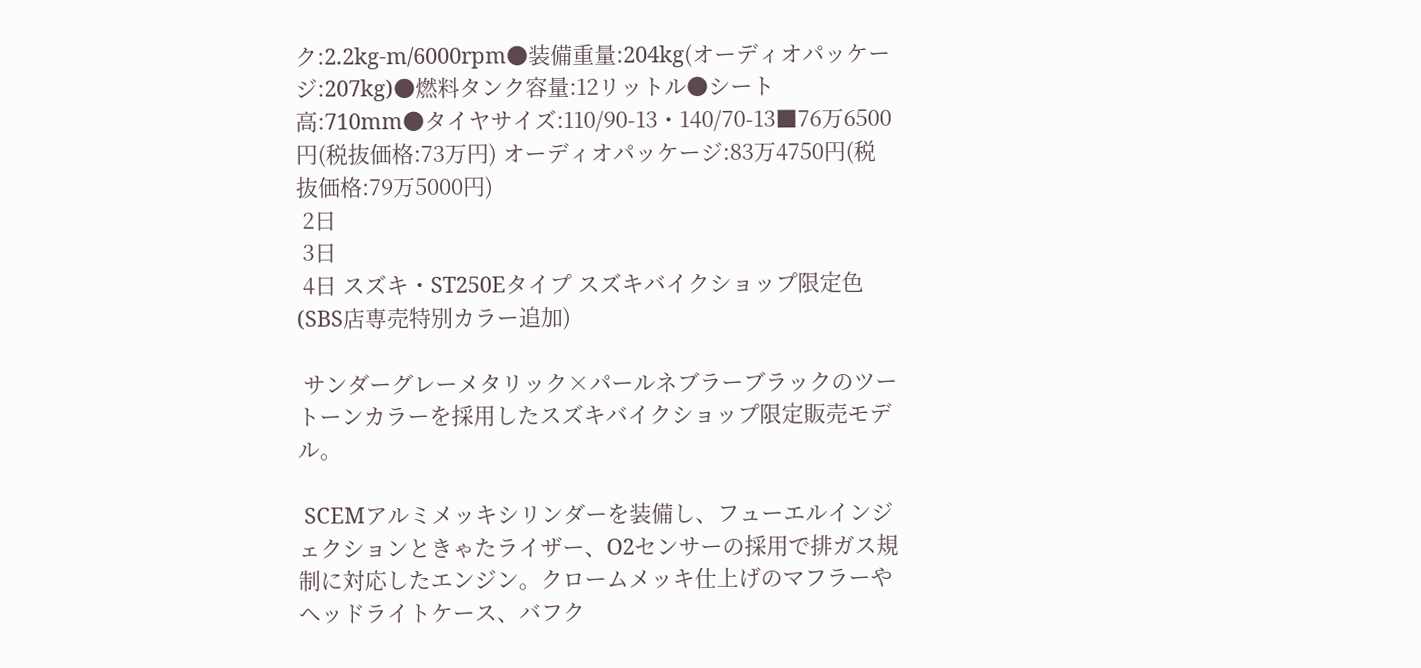ク:2.2kg-m/6000rpm●装備重量:204kg(オーディオパッケージ:207kg)●燃料タンク容量:12リットル●シート高:710mm●タイヤサイズ:110/90-13・140/70-13■76万6500円(税抜価格:73万円) オーディオパッケージ:83万4750円(税抜価格:79万5000円)
 2日
 3日
 4日 スズキ・ST250Eタイプ スズキバイクショップ限定色(SBS店専売特別カラー追加)

 サンダーグレーメタリック×パールネブラーブラックのツートーンカラーを採用したスズキバイクショップ限定販売モデル。

 SCEMアルミメッキシリンダーを装備し、フューエルインジェクションときゃたライザー、O2センサーの採用で排ガス規制に対応したエンジン。クロームメッキ仕上げのマフラーやヘッドライトケース、バフク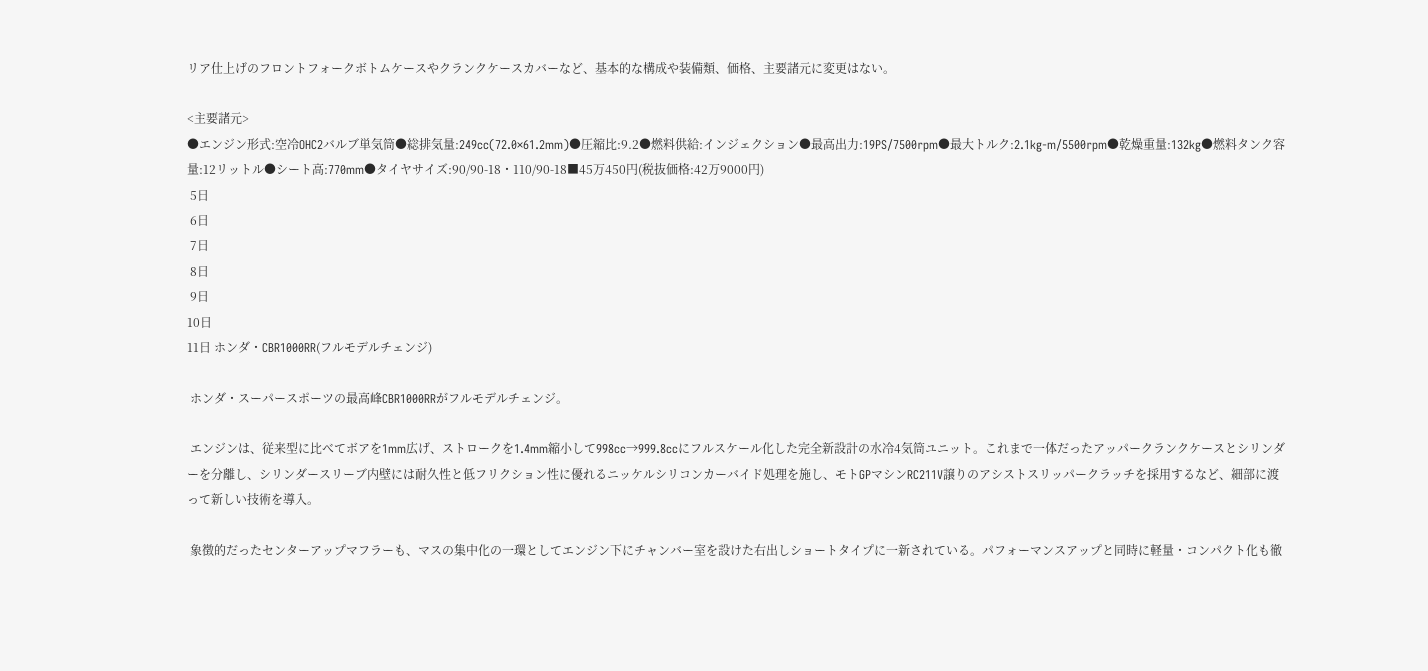リア仕上げのフロントフォークボトムケースやクランクケースカバーなど、基本的な構成や装備類、価格、主要諸元に変更はない。

<主要諸元>
●エンジン形式:空冷OHC2バルブ単気筒●総排気量:249cc(72.0×61.2mm)●圧縮比:9.2●燃料供給:インジェクション●最高出力:19PS/7500rpm●最大トルク:2.1kg-m/5500rpm●乾燥重量:132kg●燃料タンク容量:12リットル●シート高:770mm●タイヤサイズ:90/90-18・110/90-18■45万450円(税抜価格:42万9000円)
 5日
 6日
 7日
 8日
 9日
10日
11日 ホンダ・CBR1000RR(フルモデルチェンジ)

 ホンダ・スーパースポーツの最高峰CBR1000RRがフルモデルチェンジ。

 エンジンは、従来型に比べてボアを1mm広げ、ストロークを1.4mm縮小して998cc→999.8ccにフルスケール化した完全新設計の水冷4気筒ユニット。これまで一体だったアッパークランクケースとシリンダーを分離し、シリンダースリーブ内壁には耐久性と低フリクション性に優れるニッケルシリコンカーバイド処理を施し、モトGPマシンRC211V譲りのアシストスリッパークラッチを採用するなど、細部に渡って新しい技術を導入。

 象徴的だったセンターアップマフラーも、マスの集中化の一環としてエンジン下にチャンバー室を設けた右出しショートタイプに一新されている。パフォーマンスアップと同時に軽量・コンパクト化も徹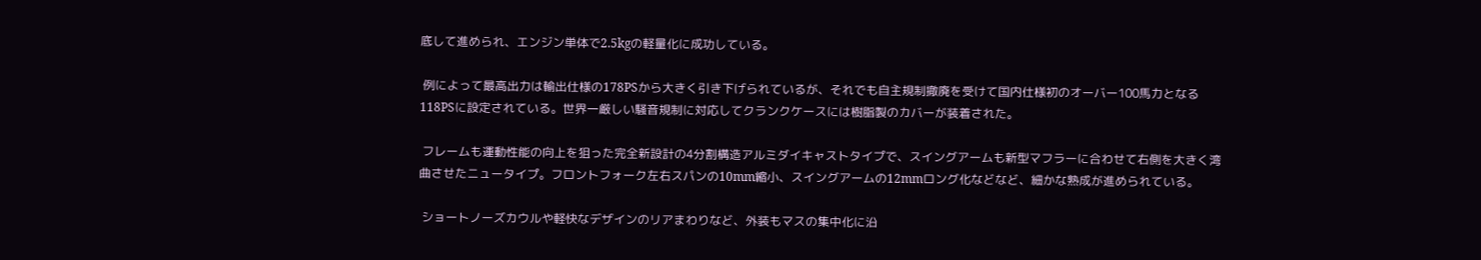底して進められ、エンジン単体で2.5kgの軽量化に成功している。

 例によって最高出力は輸出仕様の178PSから大きく引き下げられているが、それでも自主規制撤廃を受けて国内仕様初のオーバー100馬力となる118PSに設定されている。世界一厳しい騒音規制に対応してクランクケースには樹脂製のカバーが装着された。

 フレームも運動性能の向上を狙った完全新設計の4分割構造アルミダイキャストタイプで、スイングアームも新型マフラーに合わせて右側を大きく湾曲させたニュータイプ。フロントフォーク左右スパンの10mm縮小、スイングアームの12mmロング化などなど、細かな熟成が進められている。

 ショートノーズカウルや軽快なデザインのリアまわりなど、外装もマスの集中化に沿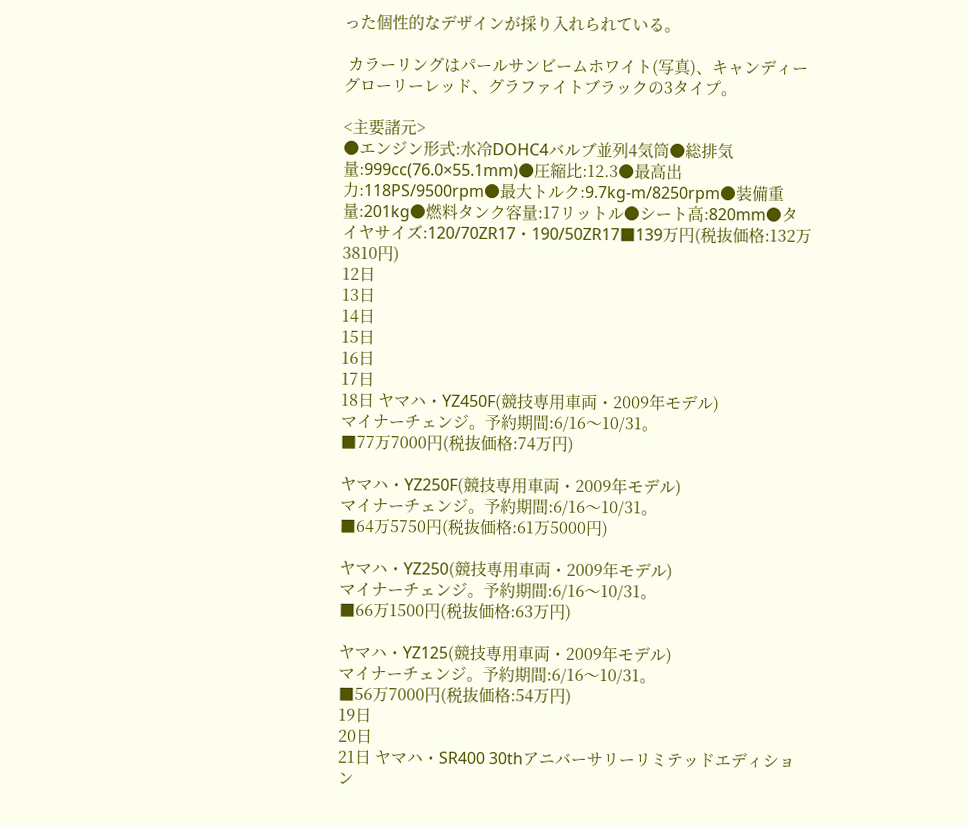った個性的なデザインが採り入れられている。

 カラーリングはパールサンビームホワイト(写真)、キャンディーグローリーレッド、グラファイトブラックの3タイプ。

<主要諸元>
●エンジン形式:水冷DOHC4バルブ並列4気筒●総排気量:999cc(76.0×55.1mm)●圧縮比:12.3●最高出力:118PS/9500rpm●最大トルク:9.7kg-m/8250rpm●装備重量:201kg●燃料タンク容量:17リットル●シート高:820mm●タイヤサイズ:120/70ZR17・190/50ZR17■139万円(税抜価格:132万3810円)
12日
13日
14日
15日
16日
17日
18日 ヤマハ・YZ450F(競技専用車両・2009年モデル)
マイナーチェンジ。予約期間:6/16〜10/31。
■77万7000円(税抜価格:74万円)

ヤマハ・YZ250F(競技専用車両・2009年モデル)
マイナーチェンジ。予約期間:6/16〜10/31。
■64万5750円(税抜価格:61万5000円)

ヤマハ・YZ250(競技専用車両・2009年モデル)
マイナーチェンジ。予約期間:6/16〜10/31。
■66万1500円(税抜価格:63万円)

ヤマハ・YZ125(競技専用車両・2009年モデル)
マイナーチェンジ。予約期間:6/16〜10/31。
■56万7000円(税抜価格:54万円)
19日
20日
21日 ヤマハ・SR400 30thアニバーサリーリミテッドエディション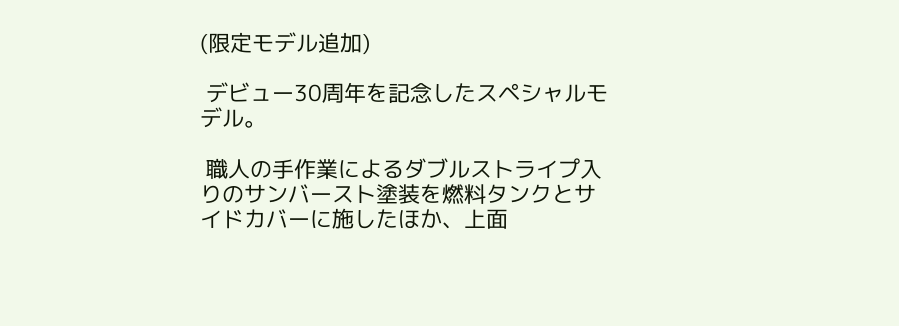(限定モデル追加)

 デビュー30周年を記念したスペシャルモデル。

 職人の手作業によるダブルストライプ入りのサンバースト塗装を燃料タンクとサイドカバーに施したほか、上面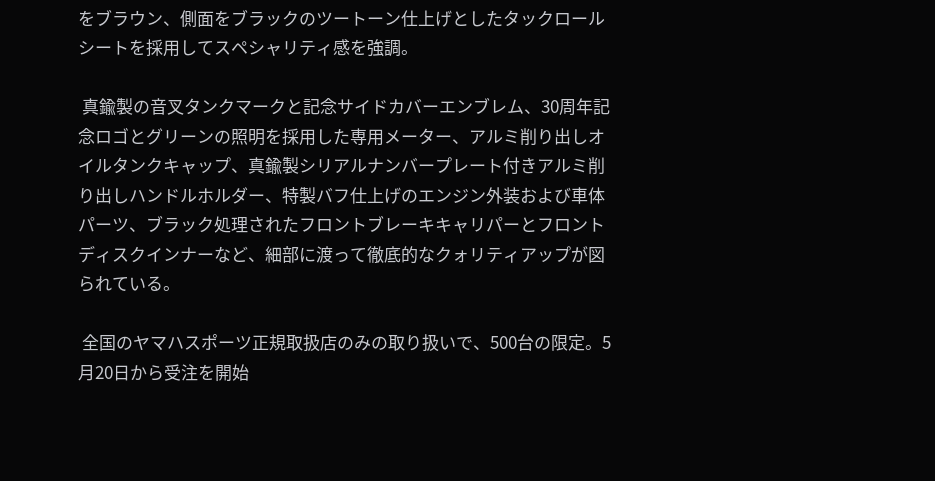をブラウン、側面をブラックのツートーン仕上げとしたタックロールシートを採用してスペシャリティ感を強調。

 真鍮製の音叉タンクマークと記念サイドカバーエンブレム、30周年記念ロゴとグリーンの照明を採用した専用メーター、アルミ削り出しオイルタンクキャップ、真鍮製シリアルナンバープレート付きアルミ削り出しハンドルホルダー、特製バフ仕上げのエンジン外装および車体パーツ、ブラック処理されたフロントブレーキキャリパーとフロントディスクインナーなど、細部に渡って徹底的なクォリティアップが図られている。

 全国のヤマハスポーツ正規取扱店のみの取り扱いで、500台の限定。5月20日から受注を開始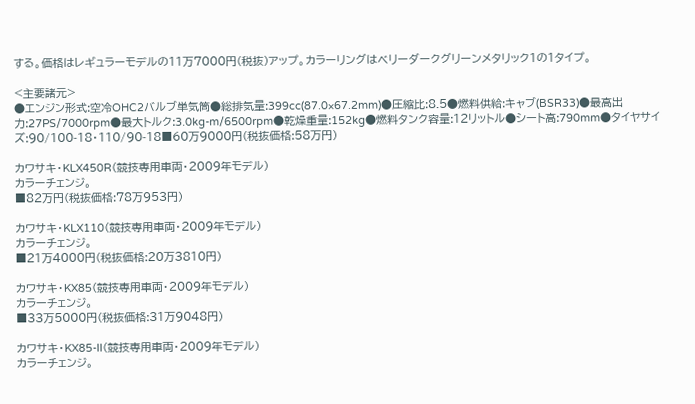する。価格はレギュラーモデルの11万7000円(税抜)アップ。カラーリングはベリーダークグリーンメタリック1の1タイプ。

<主要諸元>
●エンジン形式:空冷OHC2バルブ単気筒●総排気量:399cc(87.0×67.2mm)●圧縮比:8.5●燃料供給:キャブ(BSR33)●最高出力:27PS/7000rpm●最大トルク:3.0kg-m/6500rpm●乾燥重量:152kg●燃料タンク容量:12リットル●シート高:790mm●タイヤサイズ:90/100-18・110/90-18■60万9000円(税抜価格:58万円)

カワサキ・KLX450R(競技専用車両・2009年モデル)
カラーチェンジ。
■82万円(税抜価格:78万953円)

カワサキ・KLX110(競技専用車両・2009年モデル)
カラーチェンジ。
■21万4000円(税抜価格:20万3810円)

カワサキ・KX85(競技専用車両・2009年モデル)
カラーチェンジ。
■33万5000円(税抜価格:31万9048円)

カワサキ・KX85-II(競技専用車両・2009年モデル)
カラーチェンジ。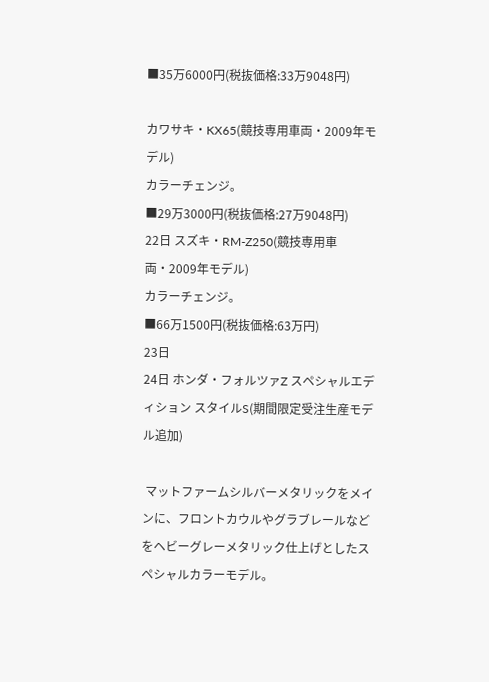■35万6000円(税抜価格:33万9048円)

カワサキ・KX65(競技専用車両・2009年モデル)
カラーチェンジ。
■29万3000円(税抜価格:27万9048円)
22日 スズキ・RM-Z250(競技専用車両・2009年モデル)
カラーチェンジ。
■66万1500円(税抜価格:63万円)
23日
24日 ホンダ・フォルツァZ スペシャルエディション スタイルS(期間限定受注生産モデル追加)

 マットファームシルバーメタリックをメインに、フロントカウルやグラブレールなどをヘビーグレーメタリック仕上げとしたスペシャルカラーモデル。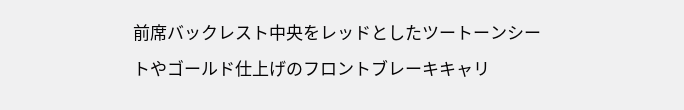前席バックレスト中央をレッドとしたツートーンシートやゴールド仕上げのフロントブレーキキャリ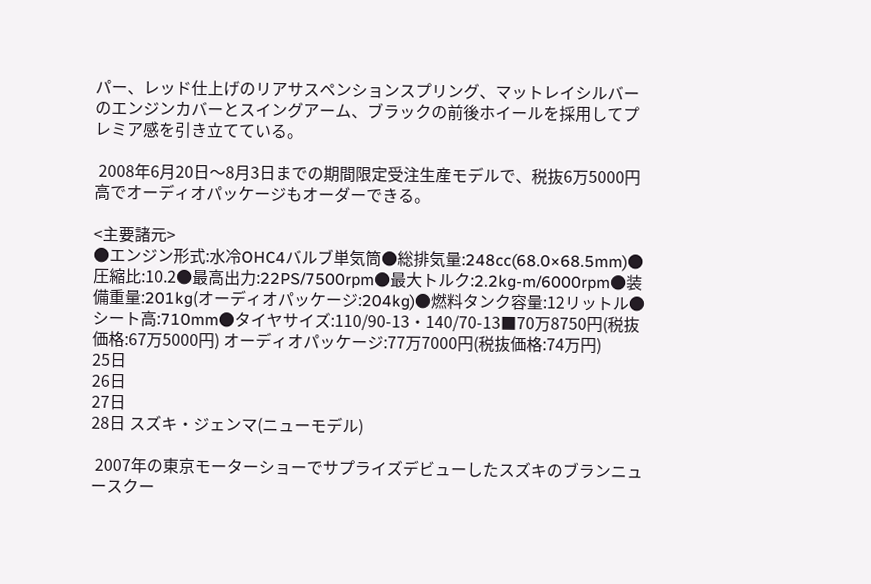パー、レッド仕上げのリアサスペンションスプリング、マットレイシルバーのエンジンカバーとスイングアーム、ブラックの前後ホイールを採用してプレミア感を引き立てている。

 2008年6月20日〜8月3日までの期間限定受注生産モデルで、税抜6万5000円高でオーディオパッケージもオーダーできる。

<主要諸元>
●エンジン形式:水冷OHC4バルブ単気筒●総排気量:248cc(68.0×68.5mm)●圧縮比:10.2●最高出力:22PS/7500rpm●最大トルク:2.2kg-m/6000rpm●装備重量:201kg(オーディオパッケージ:204kg)●燃料タンク容量:12リットル●シート高:710mm●タイヤサイズ:110/90-13・140/70-13■70万8750円(税抜価格:67万5000円) オーディオパッケージ:77万7000円(税抜価格:74万円)
25日
26日
27日
28日 スズキ・ジェンマ(ニューモデル)

 2007年の東京モーターショーでサプライズデビューしたスズキのブランニュースクー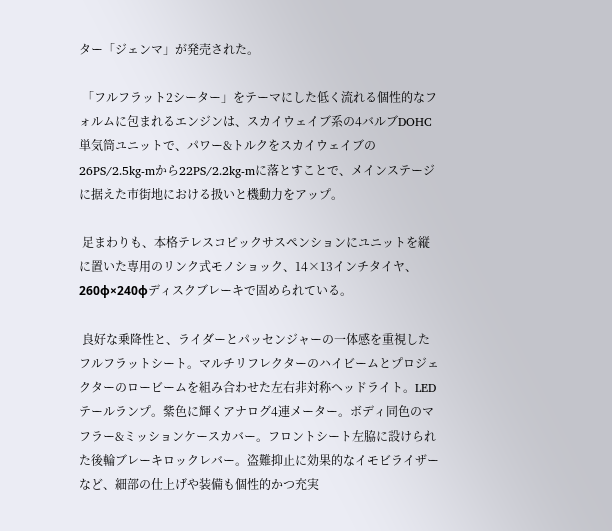ター「ジェンマ」が発売された。

 「フルフラット2シーター」をテーマにした低く流れる個性的なフォルムに包まれるエンジンは、スカイウェイブ系の4バルブDOHC単気筒ユニットで、パワー&トルクをスカイウェイブの26PS/2.5kg-mから22PS/2.2kg-mに落とすことで、メインステージに据えた市街地における扱いと機動力をアップ。

 足まわりも、本格テレスコピックサスペンションにユニットを縦に置いた専用のリンク式モノショック、14×13インチタイヤ、260φ×240φディスクブレーキで固められている。

 良好な乗降性と、ライダーとパッセンジャーの一体感を重視したフルフラットシート。マルチリフレクターのハイビームとプロジェクターのロービームを組み合わせた左右非対称ヘッドライト。LEDテールランプ。紫色に輝くアナログ4連メーター。ボディ同色のマフラー&ミッションケースカバー。フロントシート左脇に設けられた後輪ブレーキロックレバー。盗難抑止に効果的なイモビライザーなど、細部の仕上げや装備も個性的かつ充実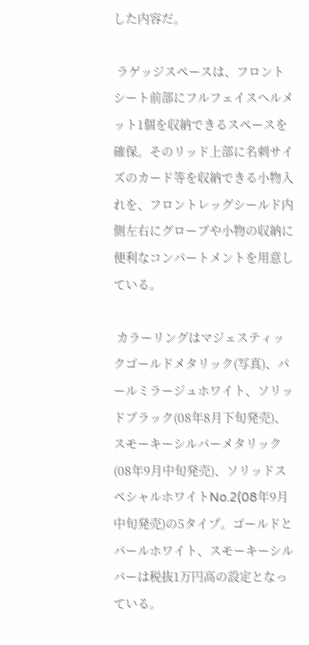した内容だ。

 ラゲッジスペースは、フロントシート前部にフルフェイスヘルメット1個を収納できるスペースを確保。そのリッド上部に名刺サイズのカード等を収納できる小物入れを、フロントレッグシールド内側左右にグローブや小物の収納に便利なコンパートメントを用意している。

 カラーリングはマジェスティックゴールドメタリック(写真)、パールミラージュホワイト、ソリッドブラック(08年8月下旬発売)、スモーキーシルバーメタリック(08年9月中旬発売)、ソリッドスペシャルホワイトNo.2(08年9月中旬発売)の5タイプ。ゴールドとパールホワイト、スモーキーシルバーは税抜1万円高の設定となっている。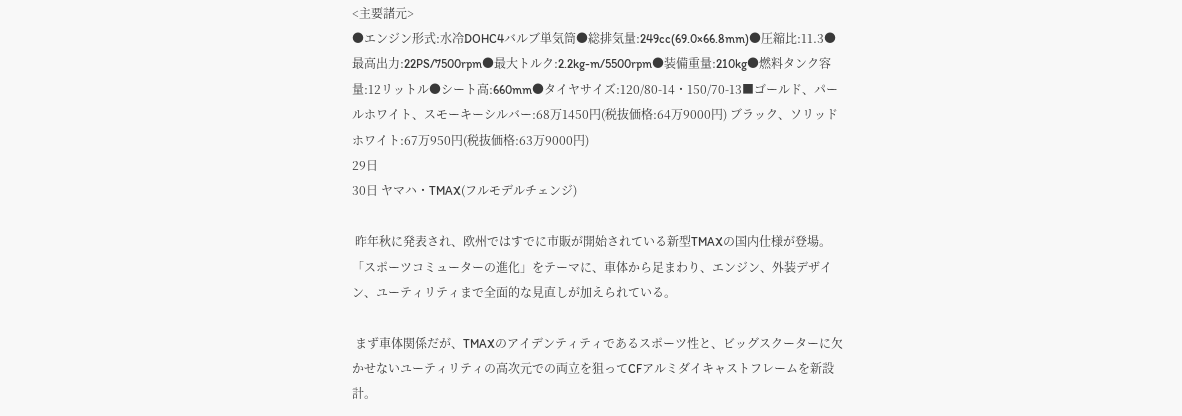<主要諸元>
●エンジン形式:水冷DOHC4バルブ単気筒●総排気量:249cc(69.0×66.8mm)●圧縮比:11.3●最高出力:22PS/7500rpm●最大トルク:2.2kg-m/5500rpm●装備重量:210kg●燃料タンク容量:12リットル●シート高:660mm●タイヤサイズ:120/80-14・150/70-13■ゴールド、パールホワイト、スモーキーシルバー:68万1450円(税抜価格:64万9000円) ブラック、ソリッドホワイト:67万950円(税抜価格:63万9000円)
29日
30日 ヤマハ・TMAX(フルモデルチェンジ)

 昨年秋に発表され、欧州ではすでに市販が開始されている新型TMAXの国内仕様が登場。「スポーツコミューターの進化」をテーマに、車体から足まわり、エンジン、外装デザイン、ユーティリティまで全面的な見直しが加えられている。

 まず車体関係だが、TMAXのアイデンティティであるスポーツ性と、ビッグスクーターに欠かせないユーティリティの高次元での両立を狙ってCFアルミダイキャストフレームを新設計。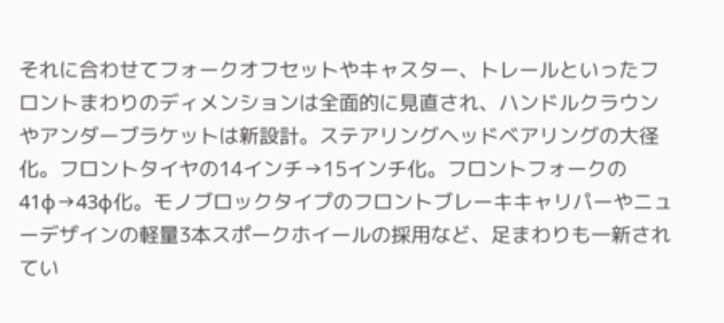それに合わせてフォークオフセットやキャスター、トレールといったフロントまわりのディメンションは全面的に見直され、ハンドルクラウンやアンダーブラケットは新設計。ステアリングヘッドベアリングの大径化。フロントタイヤの14インチ→15インチ化。フロントフォークの41φ→43φ化。モノブロックタイプのフロントブレーキキャリパーやニューデザインの軽量3本スポークホイールの採用など、足まわりも一新されてい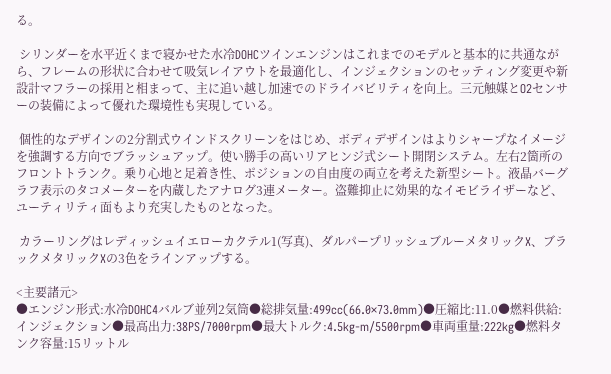る。

 シリンダーを水平近くまで寝かせた水冷DOHCツインエンジンはこれまでのモデルと基本的に共通ながら、フレームの形状に合わせて吸気レイアウトを最適化し、インジェクションのセッティング変更や新設計マフラーの採用と相まって、主に追い越し加速でのドライバビリティを向上。三元触媒とO2センサーの装備によって優れた環境性も実現している。

 個性的なデザインの2分割式ウインドスクリーンをはじめ、ボディデザインはよりシャープなイメージを強調する方向でブラッシュアップ。使い勝手の高いリアヒンジ式シート開閉システム。左右2箇所のフロントトランク。乗り心地と足着き性、ポジションの自由度の両立を考えた新型シート。液晶バーグラフ表示のタコメーターを内蔵したアナログ3連メーター。盗難抑止に効果的なイモビライザーなど、ユーティリティ面もより充実したものとなった。

 カラーリングはレディッシュイエローカクテル1(写真)、ダルパープリッシュブルーメタリックX、ブラックメタリックXの3色をラインアップする。

<主要諸元>
●エンジン形式:水冷DOHC4バルブ並列2気筒●総排気量:499cc(66.0×73.0mm)●圧縮比:11.0●燃料供給:インジェクション●最高出力:38PS/7000rpm●最大トルク:4.5kg-m/5500rpm●車両重量:222kg●燃料タンク容量:15リットル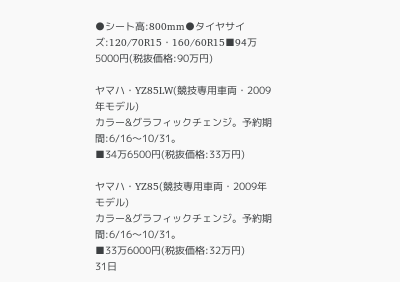●シート高:800mm●タイヤサイズ:120/70R15・160/60R15■94万5000円(税抜価格:90万円)

ヤマハ・YZ85LW(競技専用車両・2009年モデル)
カラー&グラフィックチェンジ。予約期間:6/16〜10/31。
■34万6500円(税抜価格:33万円)

ヤマハ・YZ85(競技専用車両・2009年モデル)
カラー&グラフィックチェンジ。予約期間:6/16〜10/31。
■33万6000円(税抜価格:32万円)
31日